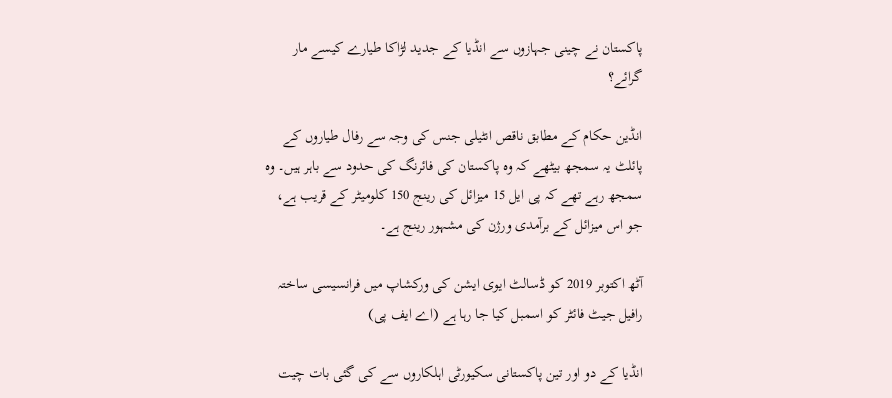پاکستان نے چینی جہازوں سے انڈیا کے جدید لڑاکا طیارے کیسے مار گرائے؟

انڈین حکام کے مطابق ناقص انٹیلی جنس کی وجہ سے رفال طیاروں کے پائلٹ یہ سمجھ بیٹھے کہ وہ پاکستان کی فائرنگ کی حدود سے باہر ہیں۔ وہ سمجھ رہے تھے کہ پی ایل 15 میزائل کی رینج 150 کلومیٹر کے قریب ہے، جو اس میزائل کے برآمدی ورژن کی مشہور رینج ہے۔

آٹھ اکتوبر 2019 کو ڈسالٹ ایوی ایشن کی ورکشاپ میں فرانسیسی ساختہ رافیل جیٹ فائٹر کو اسمبل کیا جا رہا ہے (اے ایف پی)

انڈیا کے دو اور تین پاکستانی سکیورٹی اہلکاروں سے کی گئی بات چیت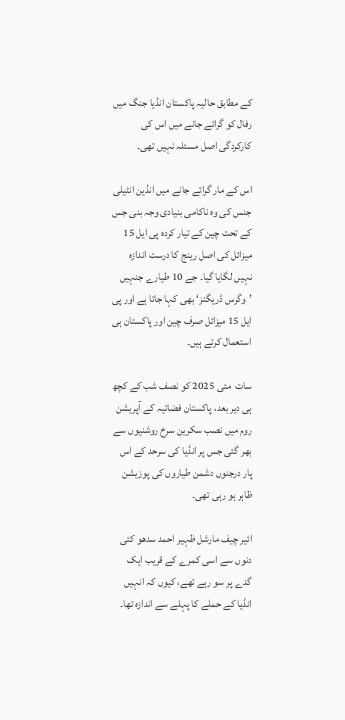کے مطابق حالیہ پاکستان انڈیا جنگ میں رفال کو گرائے جانے میں اس کی کارکردگی اصل مسئلہ نہیں تھی۔

اس کے مار گرائے جانے میں انڈین انٹیلی جنس کی وہ ناکامی بنیادی وجہ بنی جس کے تحت چین کے تیار کردہ پی ایل 15 میزائل کی اصل رینج کا درست اندازہ نہیں لگایا گیا۔ جے 10 طیارے جنہیں ’وگرس ڈریگنز‘ بھی کہا جاتا ہے اور پی ایل 15 میزائل صرف چین اور پاکستان ہی استعمال کرتے ہیں۔

سات  مئی 2025 کو نصف شب کے کچھ ہی دیر بعد، پاکستان فضائیہ کے آپریشن روم میں نصب سکرین سرخ روشنیوں سے بھر گئی جس پر انڈیا کی سرحد کے اس پار درجنوں دشمن طیاروں کی پوزیشن ظاہر ہو رہی تھی۔

ائیر چیف مارشل ظہیر احمد سدھو کئی دنوں سے اسی کمرے کے قریب ایک گدے پر سو رہے تھے، کیوں کہ انہیں انڈیا کے حملے کا پہلے سے اندازہ تھا۔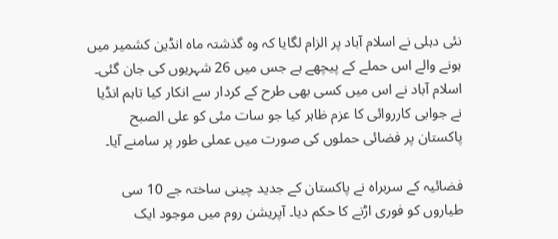نئی دہلی نے اسلام آباد پر الزام لگایا کہ وہ گذشتہ ماہ انڈین کشمیر میں ہونے والے اس حملے کے پیچھے ہے جس میں 26 شہریوں کی جان گئی۔ اسلام آباد نے اس میں کسی بھی طرح کے کردار سے انکار کیا تاہم انڈیا نے جوابی کارروائی کا عزم ظاہر کیا جو سات مئی کو علی الصبح پاکستان پر فضائی حملوں کی صورت میں عملی طور پر سامنے آیا۔

فضائیہ کے سربراہ نے پاکستان کے جدید چینی ساختہ جے 10 سی طیاروں کو فوری اڑنے کا حکم دیا۔ آپریشن روم میں موجود ایک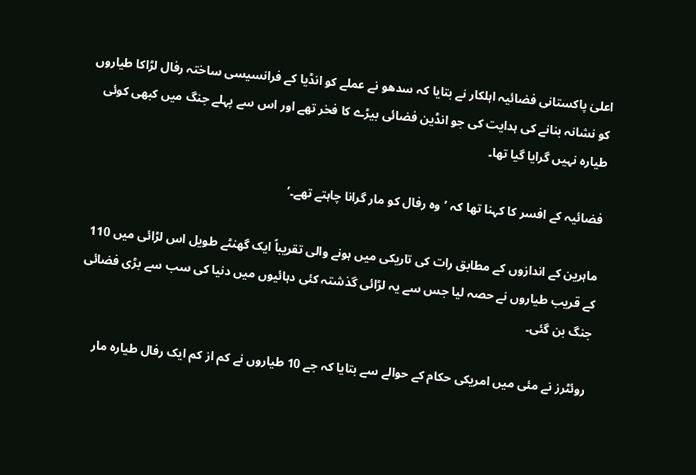اعلیٰ پاکستانی فضائیہ اہلکار نے بتایا کہ سدھو نے عملے کو انڈیا کے فرانسیسی ساختہ رفال لڑاکا طیاروں کو نشانہ بنانے کی ہدایت کی جو انڈین فضائی بیڑے کا فخر تھے اور اس سے پہلے جنگ میں کبھی کوئی طیارہ نہیں گرایا گیا تھا۔

فضائیہ کے افسر کا کہنا تھا کہ ’وہ رفال کو مار گرانا چاہتے تھے۔‘

ماہرین کے اندازوں کے مطابق رات کی تاریکی میں ہونے والی تقریباً ایک گھنٹے طویل اس لڑائی میں 110 کے قریب طیاروں نے حصہ لیا جس سے یہ لڑائی گذشتہ کئی دہائیوں میں دنیا کی سب سے بڑی فضائی جنگ بن گئی۔

 روئٹرز نے مئی میں امریکی حکام کے حوالے سے بتایا کہ جے 10 طیاروں نے کم از کم ایک رفال طیارہ مار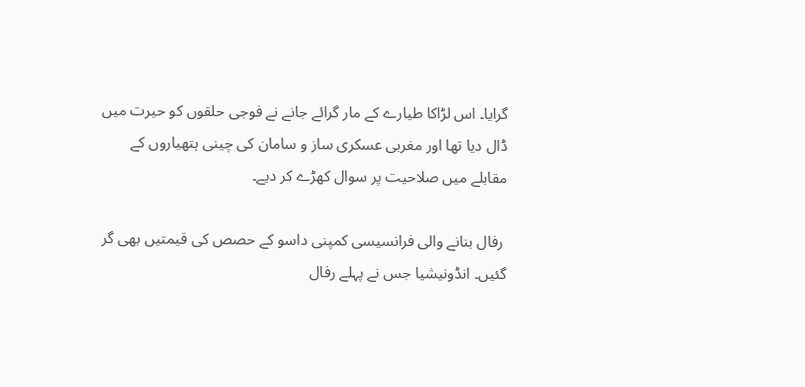گرایا۔ اس لڑاکا طیارے کے مار گرائے جانے نے فوجی حلقوں کو حیرت میں ڈال دیا تھا اور مغربی عسکری ساز و سامان کی چینی ہتھیاروں کے مقابلے میں صلاحیت پر سوال کھڑے کر دیے۔

 رفال بنانے والی فرانسیسی کمپنی داسو کے حصص کی قیمتیں بھی گر گئیں۔ انڈونیشیا جس نے پہلے رفال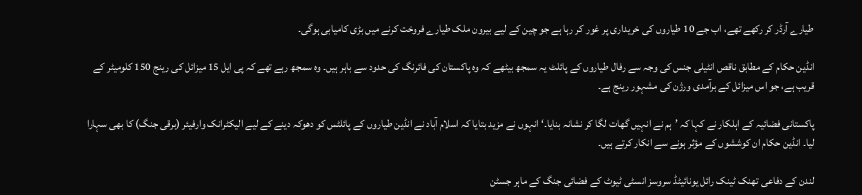طیارے آرڈر کر رکھے تھے، اب جے 10 طیاروں کی خریداری پر غور کر رہا ہے جو چین کے لیے بیرون ملک طیارے فروخت کرنے میں بڑی کامیابی ہوگی۔

انڈین حکام کے مطابق ناقص انٹیلی جنس کی وجہ سے رفال طیاروں کے پائلٹ یہ سمجھ بیٹھے کہ وہ پاکستان کی فائرنگ کی حدود سے باہر ہیں۔ وہ سمجھ رہے تھے کہ پی ایل 15 میزائل کی رینج 150 کلومیٹر کے قریب ہے، جو اس میزائل کے برآمدی ورژن کی مشہور رینج ہے۔

پاکستانی فضائیہ کے اہلکار نے کہا کہ ’ہم نے انہیں گھات لگا کر نشانہ بنایا۔‘ انہوں نے مزید بتایا کہ اسلام آباد نے انڈین طیاروں کے پائلٹس کو دھوکہ دینے کے لیے الیکٹرانک وارفیئر (برقی جنگ) کا بھی سہارا لیا۔ انڈین حکام ان کوششوں کے مؤثر ہونے سے انکار کرتے ہیں۔

لندن کے دفاعی تھنک ٹینک رائل یونائیٹڈ سروسز انسٹی ٹیوٹ کے فضائی جنگ کے ماہر جسٹن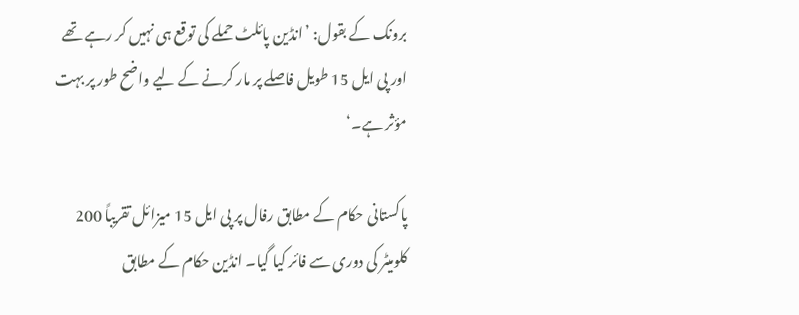برونک کے بقول: ’انڈین پائلٹ حملے کی توقع ہی نہیں کر رہے تھے اور پی ایل 15 طویل فاصلے پر مار کرنے کے لیے واضح طور پر بہت مؤثر ہے۔‘

پاکستانی حکام کے مطابق رفال پر پی ایل 15 میزائل تقریباً 200 کلومیٹر کی دوری سے فائر کیا گیا۔ انڈین حکام کے مطابق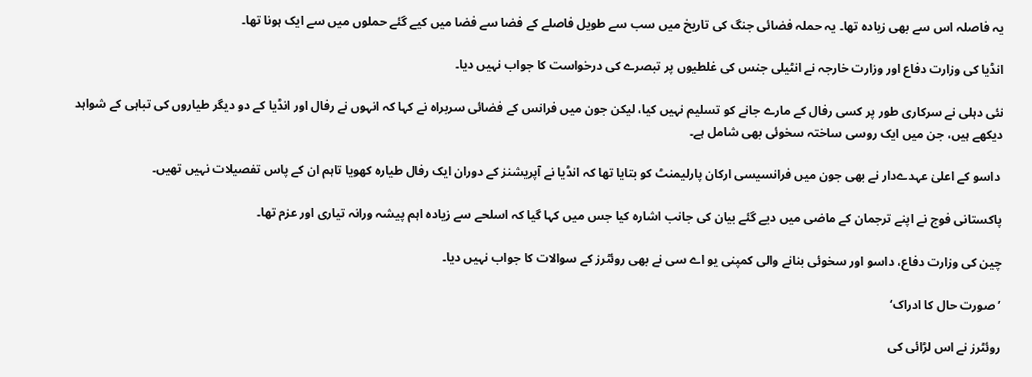یہ فاصلہ اس سے بھی زیادہ تھا۔ یہ حملہ فضائی جنگ کی تاریخ میں سب سے طویل فاصلے کے فضا سے فضا میں کیے گئے حملوں میں سے ایک ہونا تھا۔

انڈیا کی وزارت دفاع اور وزارت خارجہ نے انٹیلی جنس کی غلطیوں پر تبصرے کی درخواست کا جواب نہیں دیا۔

نئی دہلی نے سرکاری طور پر کسی رفال کے مارے جانے کو تسلیم نہیں کیا، لیکن جون میں فرانس کے فضائی سربراہ نے کہا کہ انہوں نے رفال اور انڈیا کے دو دیگر طیاروں کی تباہی کے شواہد دیکھے ہیں، جن میں ایک روسی ساختہ سخوئی بھی شامل ہے۔

 داسو کے اعلیٰ عہدےدار نے بھی جون میں فرانسیسی ارکان پارلیمنٹ کو بتایا تھا کہ انڈیا نے آپریشنز کے دوران ایک رفال طیارہ کھویا تاہم ان کے پاس تفصیلات نہیں تھیں۔

پاکستانی فوج نے اپنے ترجمان کے ماضی میں دیے گئے بیان کی جانب اشارہ کیا جس میں کہا گیا کہ اسلحے سے زیادہ اہم پیشہ ورانہ تیاری اور عزم تھا۔

چین کی وزارت دفاع، داسو اور سخوئی بنانے والی کمپنی یو اے سی نے بھی روئٹرز کے سوالات کا جواب نہیں دیا۔

’صورت حال کا ادراک‘

روئٹرز نے اس لڑائی کی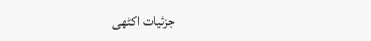جزئیات اکٹھی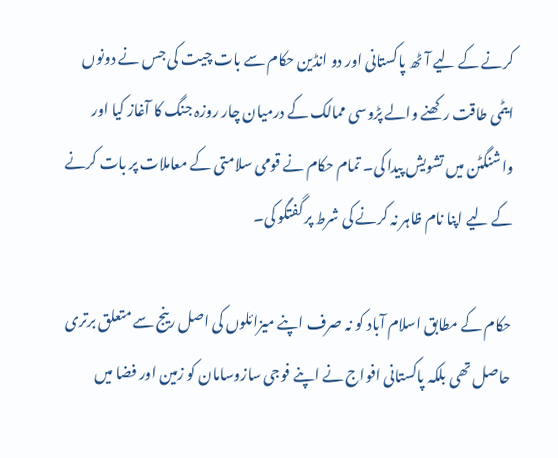کرنے کے لیے آٹھ پاکستانی اور دو انڈین حکام سے بات چیت کی جس نے دونوں ایٹمی طاقت رکھنے والے پڑوسی ممالک کے درمیان چار روزہ جنگ کا آغاز کیا اور واشنگٹن میں تشویش پیدا کی۔ تمام حکام نے قومی سلامتی کے معاملات پر بات کرنے کے لیے اپنا نام ظاہر نہ کرنے کی شرط پر گفتگو کی۔

حکام کے مطابق اسلام آباد کو نہ صرف اپنے میزائلوں کی اصل رینج سے متعلق برتری حاصل تھی بلکہ پاکستانی افواج نے اپنے فوجی سازوسامان کو زمین اور فضا میں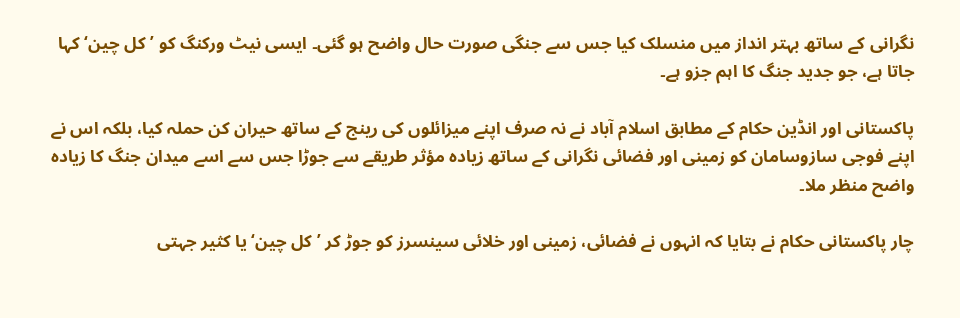نگرانی کے ساتھ بہتر انداز میں منسلک کیا جس سے جنگی صورت حال واضح ہو گئی۔ ایسی نیٹ ورکنگ کو ’کل چین‘ کہا جاتا ہے، جو جدید جنگ کا اہم جزو ہے۔

پاکستانی اور انڈین حکام کے مطابق اسلام آباد نے نہ صرف اپنے میزائلوں کی رینج کے ساتھ حیران کن حملہ کیا، بلکہ اس نے اپنے فوجی سازوسامان کو زمینی اور فضائی نگرانی کے ساتھ زیادہ مؤثر طریقے سے جوڑا جس سے اسے میدان جنگ کا زیادہ واضح منظر ملا۔

چار پاکستانی حکام نے بتایا کہ انہوں نے فضائی، زمینی اور خلائی سینسرز کو جوڑ کر ’کل چین‘ یا کثیر جہتی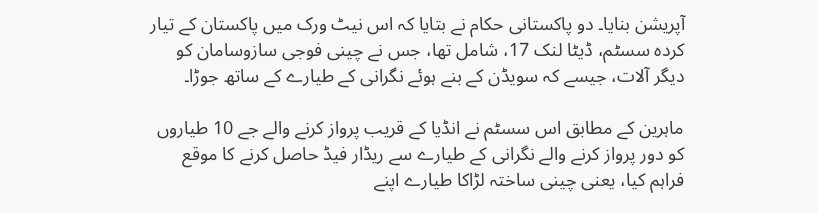آپریشن بنایا۔ دو پاکستانی حکام نے بتایا کہ اس نیٹ ورک میں پاکستان کے تیار کردہ سسٹم، ڈیٹا لنک 17، شامل تھا، جس نے چینی فوجی سازوسامان کو دیگر آلات، جیسے کہ سویڈن کے بنے ہوئے نگرانی کے طیارے کے ساتھ جوڑا۔

ماہرین کے مطابق اس سسٹم نے انڈیا کے قریب پرواز کرنے والے جے 10 طیاروں کو دور پرواز کرنے والے نگرانی کے طیارے سے ریڈار فیڈ حاصل کرنے کا موقع فراہم کیا، یعنی چینی ساختہ لڑاکا طیارے اپنے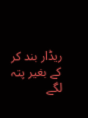ریڈار بند کر کے بغیر پتہ لگے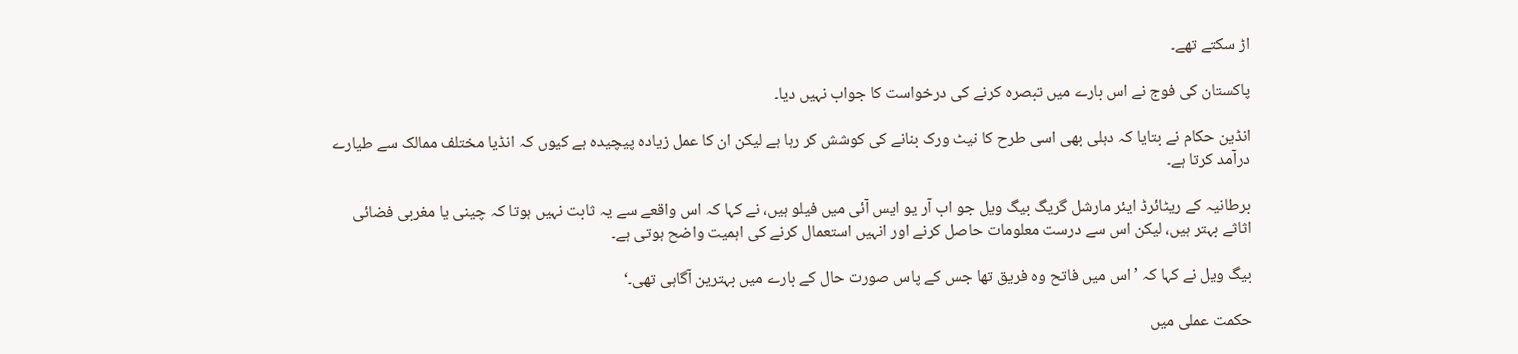اڑ سکتے تھے۔

پاکستان کی فوج نے اس بارے میں تبصرہ کرنے کی درخواست کا جواب نہیں دیا۔

انڈین حکام نے بتایا کہ دہلی بھی اسی طرح کا نیٹ ورک بنانے کی کوشش کر رہا ہے لیکن ان کا عمل زیادہ پیچیدہ ہے کیوں کہ انڈیا مختلف ممالک سے طیارے درآمد کرتا ہے۔

برطانیہ کے ریٹائرڈ ایئر مارشل گریگ بیگ ویل جو اب آر یو ایس آئی میں فیلو ہیں، نے کہا کہ اس واقعے سے یہ ثابت نہیں ہوتا کہ چینی یا مغربی فضائی اثاثے بہتر ہیں، لیکن اس سے درست معلومات حاصل کرنے اور انہیں استعمال کرنے کی اہمیت واضح ہوتی ہے۔

بیگ ویل نے کہا کہ ’اس میں فاتح وہ فریق تھا جس کے پاس صورت حال کے بارے میں بہترین آگاہی تھی۔‘

حکمت عملی میں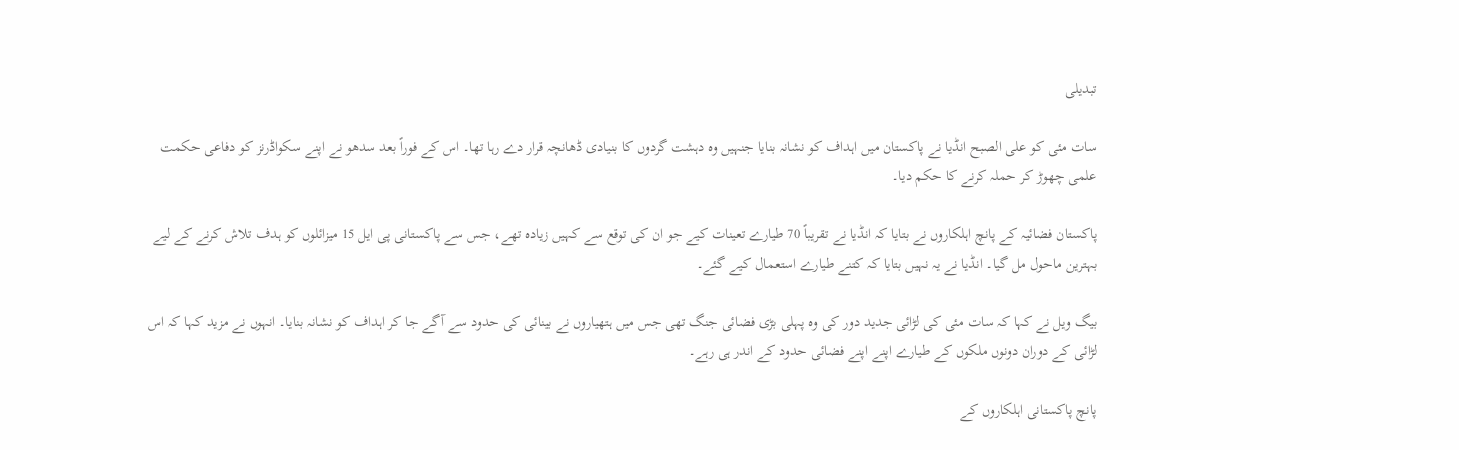تبدیلی

سات مئی کو علی الصبح انڈیا نے پاکستان میں اہداف کو نشانہ بنایا جنہیں وہ دہشت گردوں کا بنیادی ڈھانچہ قرار دے رہا تھا۔ اس کے فوراً بعد سدھو نے اپنے سکواڈرنز کو دفاعی حکمت علمی چھوڑ کر حملہ کرنے کا حکم دیا۔

پاکستان فضائیہ کے پانچ اہلکاروں نے بتایا کہ انڈیا نے تقریباً 70 طیارے تعینات کیے جو ان کی توقع سے کہیں زیادہ تھے، جس سے پاکستانی پی ایل 15 میزائلوں کو ہدف تلاش کرنے کے لیے بہترین ماحول مل گیا۔ انڈیا نے یہ نہیں بتایا کہ کتنے طیارے استعمال کیے گئے۔

بیگ ویل نے کہا کہ سات مئی کی لڑائی جدید دور کی وہ پہلی بڑی فضائی جنگ تھی جس میں ہتھیاروں نے بینائی کی حدود سے آگے جا کر اہداف کو نشانہ بنایا۔ انہوں نے مزید کہا کہ اس لڑائی کے دوران دونوں ملکوں کے طیارے اپنے اپنے فضائی حدود کے اندر ہی رہے۔

پانچ پاکستانی اہلکاروں کے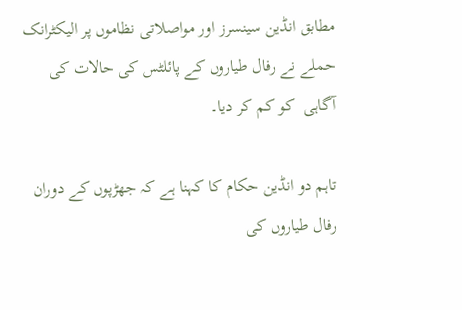مطابق انڈین سینسرز اور مواصلاتی نظاموں پر الیکٹرانک حملے نے رفال طیاروں کے پائلٹس کی حالات کی آگاہی  کو کم کر دیا۔

تاہم دو انڈین حکام کا کہنا ہے کہ جھڑپوں کے دوران رفال طیاروں کی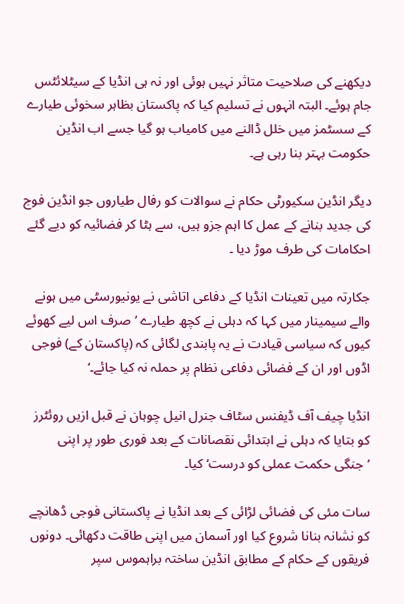دیکھنے کی صلاحیت متاثر نہیں ہوئی اور نہ ہی انڈیا کے سیٹلائٹس جام ہوئے۔ البتہ انہوں نے تسلیم کیا کہ پاکستان بظاہر سخوئی طیارے کے سسٹمز میں خلل ڈالنے میں کامیاب ہو گیا جسے اب انڈین حکومت بہتر بنا رہی ہے۔

دیگر انڈین سکیورٹی حکام نے سوالات کو رفال طیاروں جو انڈین فوج کی جدید بنانے کے عمل کا اہم جزو ہیں، سے ہٹا کر فضائیہ کو دیے گئے احکامات کی طرف موڑ دیا ۔

جکارتہ میں تعینات انڈیا کے دفاعی اتاشی نے یونیورسٹی میں ہونے والے سیمینار میں کہا کہ دہلی نے کچھ طیارے ’صرف اس لیے کھوئے کیوں کہ سیاسی قیادت نے یہ پابندی لگائی کہ (پاکستان کے) فوجی اڈوں اور ان کے فضائی دفاعی نظام پر حملہ نہ کیا جائے۔‘

انڈیا چیف آف ڈیفنس سٹاف جنرل انیل چوہان نے قبل ازیں روئٹرز کو بتایا کہ دہلی نے ابتدائی نقصانات کے بعد فوری طور پر اپنی ’جنگی حکمت عملی کو درست‘ کیا۔

سات مئی کی فضائی لڑائی کے بعد انڈیا نے پاکستانی فوجی ڈھانچے کو نشانہ بنانا شروع کیا اور آسمان میں اپنی طاقت دکھائی۔ دونوں فریقوں کے حکام کے مطابق انڈین ساختہ براہموس سپر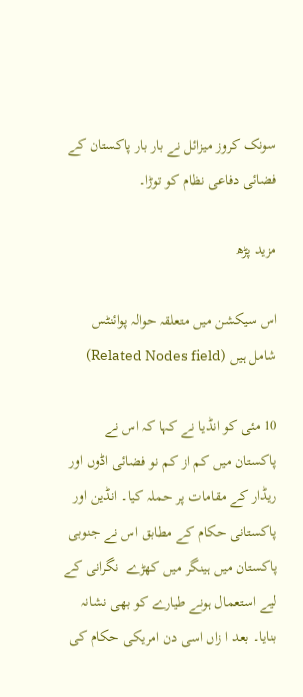سونک کروز میزائل نے بار بار پاکستان کے فضائی دفاعی نظام کو توڑا۔

مزید پڑھ

اس سیکشن میں متعلقہ حوالہ پوائنٹس شامل ہیں (Related Nodes field)

10 مئی کو انڈیا نے کہا کہ اس نے پاکستان میں کم از کم نو فضائی اڈوں اور ریڈار کے مقامات پر حملہ کیا۔ انڈین اور پاکستانی حکام کے مطابق اس نے جنوبی پاکستان میں ہینگر میں کھڑے  نگرانی کے لیے استعمال ہونے طیارے کو بھی نشانہ بنایا۔ بعد ا زاں اسی دن امریکی حکام کی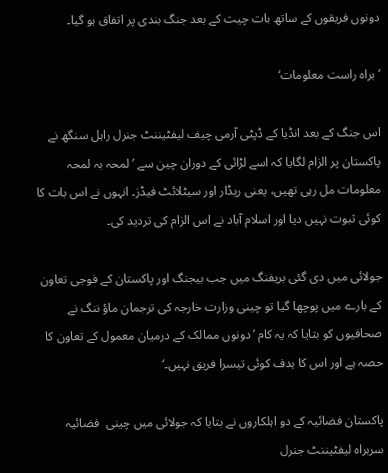دونوں فریقوں کے ساتھ بات چیت کے بعد جنگ بندی پر اتفاق ہو گیا۔

’براہ راست معلومات‘

اس جنگ کے بعد انڈیا کے ڈپٹی آرمی چیف لیفٹیننٹ جنرل راہل سنگھ نے پاکستان پر الزام لگایا کہ اسے لڑائی کے دوران چین سے ’لمحہ بہ لمحہ معلومات مل رہی تھیں، یعنی ریڈار اور سیٹلائٹ فیڈز۔ انہوں نے اس بات کا کوئی ثبوت نہیں دیا اور اسلام آباد نے اس الزام کی تردید کی۔

جولائی میں دی گئی بریفنگ میں جب بیجنگ اور پاکستان کے فوجی تعاون کے بارے میں پوچھا گیا تو چینی وزارت خارجہ کی ترجمان ماؤ ننگ نے صحافیوں کو بتایا کہ یہ کام ’دونوں ممالک کے درمیان معمول کے تعاون کا حصہ ہے اور اس کا ہدف کوئی تیسرا فریق نہیں۔‘

پاکستان فضائیہ کے دو اہلکاروں نے بتایا کہ جولائی میں چینی  فضائیہ سربراہ لیفٹیننٹ جنرل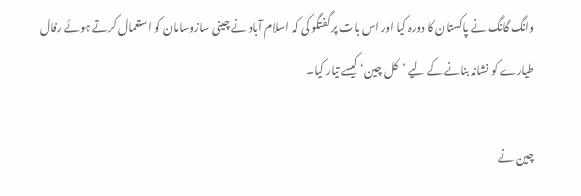وانگ گانگ نے پاکستان کا دورہ کیا اور اس بات پر گفتگو کی کہ اسلام آباد نے چینی سازوسامان کو استعمال کرتے ہوئے رفال طیارے کو نشانہ بنانے کے لیے ’کل چین‘ کیسے تیار کیا۔

چین نے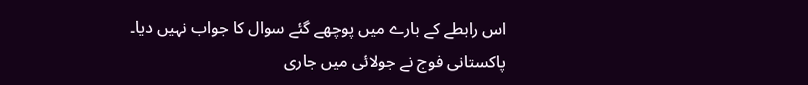اس رابطے کے بارے میں پوچھے گئے سوال کا جواب نہیں دیا۔ پاکستانی فوج نے جولائی میں جاری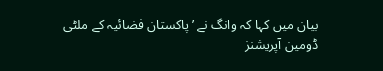بیان میں کہا کہ وانگ نے ’پاکستان فضائیہ کے ملٹی ڈومین آپریشنز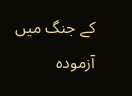کے جنگ میں آزمودہ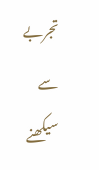تجربے سے سیکھنے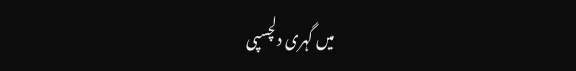میں گہری دلچسپی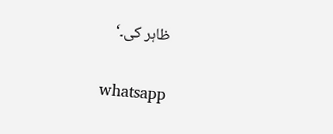ظاہر کی۔‘

whatsapp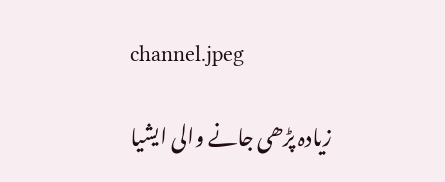channel.jpeg

زیادہ پڑھی جانے والی ایشیا